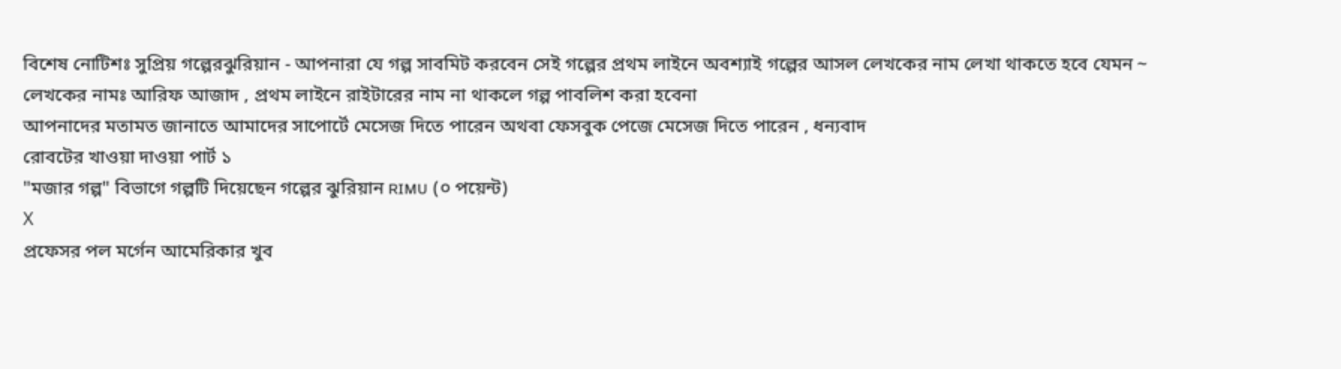বিশেষ নোটিশঃ সুপ্রিয় গল্পেরঝুরিয়ান - আপনারা যে গল্প সাবমিট করবেন সেই গল্পের প্রথম লাইনে অবশ্যাই গল্পের আসল লেখকের নাম লেখা থাকতে হবে যেমন ~ লেখকের নামঃ আরিফ আজাদ , প্রথম লাইনে রাইটারের নাম না থাকলে গল্প পাবলিশ করা হবেনা
আপনাদের মতামত জানাতে আমাদের সাপোর্টে মেসেজ দিতে পারেন অথবা ফেসবুক পেজে মেসেজ দিতে পারেন , ধন্যবাদ
রোবটের খাওয়া দাওয়া পার্ট ১
"মজার গল্প" বিভাগে গল্পটি দিয়েছেন গল্পের ঝুরিয়ান ʀɪᴍᴜ (০ পয়েন্ট)
X
প্রফেসর পল মর্গেন আমেরিকার খুব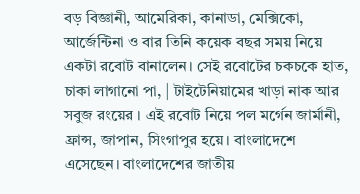বড় বিজ্ঞানী, আমেরিকা, কানাডা, মেক্সিকো, আর্জেন্টিনা ও বার তিনি কয়েক বছর সময় নিয়ে একটা রবোট বানালেন। সেই রবোটের চকচকে হাত, চাকা লাগানো পা, | টাইটেনিয়ামের খাড়া নাক আর সবুজ রংয়ের । এই রবোট নিয়ে পল মর্গেন জার্মানী, ফ্রান্স, জাপান, সিংগাপুর হয়ে। বাংলাদেশে এসেছেন। বাংলাদেশের জাতীয়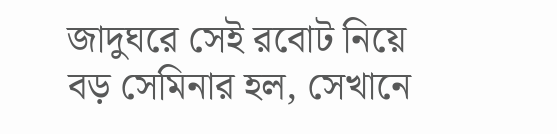জাদুঘরে সেই রবোট নিয়ে বড় সেমিনার হল, সেখানে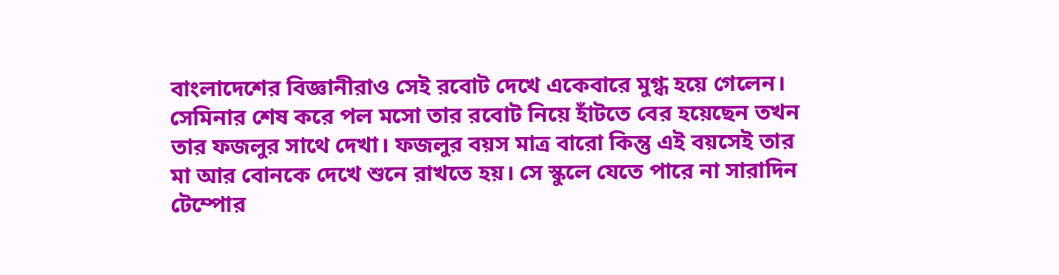বাংলাদেশের বিজ্ঞানীরাও সেই রবোট দেখে একেবারে মুগ্ধ হয়ে গেলেন।
সেমিনার শেষ করে পল মসো তার রবোট নিয়ে হাঁটতে বের হয়েছেন তখন তার ফজলুর সাথে দেখা। ফজলুর বয়স মাত্র বারো কিন্তু এই বয়সেই তার মা আর বোনকে দেখে শুনে রাখতে হয়। সে স্কুলে যেতে পারে না সারাদিন টেম্পোর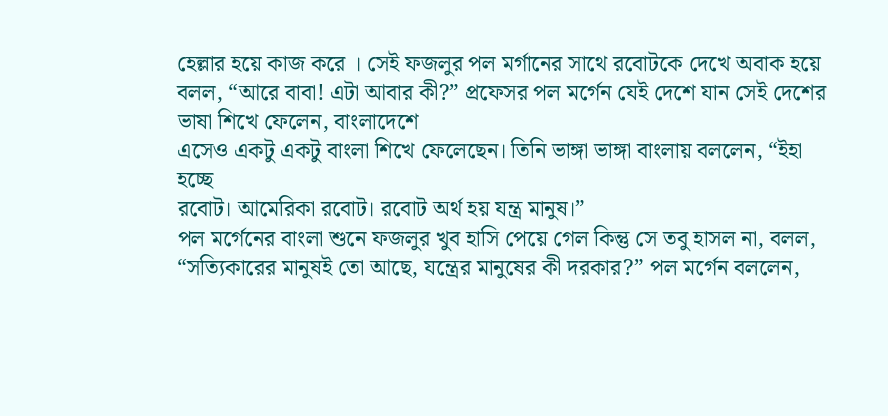হেল্লার হয়ে কাজ করে । সেই ফজলুর পল মর্গানের সাথে রবোটকে দেখে অবাক হয়ে বলল, “আরে বাবা! এটা আবার কী?” প্রফেসর পল মর্গেন যেই দেশে যান সেই দেশের ভাষা শিখে ফেলেন, বাংলাদেশে
এসেও একটু একটু বাংলা শিখে ফেলেছেন। তিনি ভাঙ্গা ভাঙ্গা বাংলায় বললেন, “ইহা হচ্ছে
রবোট। আমেরিকা রবোট। রবোট অর্থ হয় যন্ত্র মানুষ।”
পল মর্গেনের বাংলা শুনে ফজলুর খুব হাসি পেয়ে গেল কিন্তু সে তবু হাসল না, বলল, “সত্যিকারের মানুষই তো আছে, যন্ত্রের মানুষের কী দরকার?” পল মর্গেন বললেন,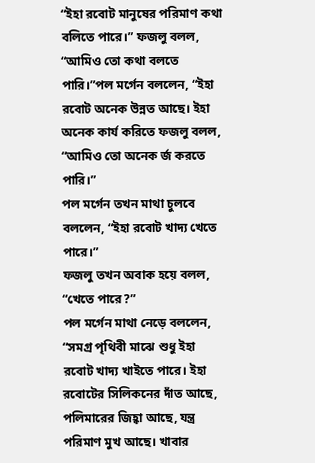“ইহা রবোট মানুষের পরিমাণ কথা বলিতে পারে।” ফজলু বলল, “আমিও তো কথা বলতে পারি।”পল মর্গেন বললেন, “ইহা রবোট অনেক উন্নত আছে। ইহা অনেক কার্য করিতে ফজলু বলল, “আমিও তো অনেক র্জ করতে পারি।”
পল মর্গেন তখন মাথা চুলবে বললেন, “ইহা রবোট খাদ্য খেতে পারে।”
ফজলু তখন অবাক হয়ে বলল, “খেতে পারে?”
পল মর্গেন মাথা নেড়ে বললেন, “সমগ্র পৃথিবী মাঝে শুধু ইহা রবোট খাদ্য খাইতে পারে। ইহা রবোটের সিলিকনের দাঁত আছে, পলিমারের জিহ্বা আছে, যন্ত্র পরিমাণ মুখ আছে। খাবার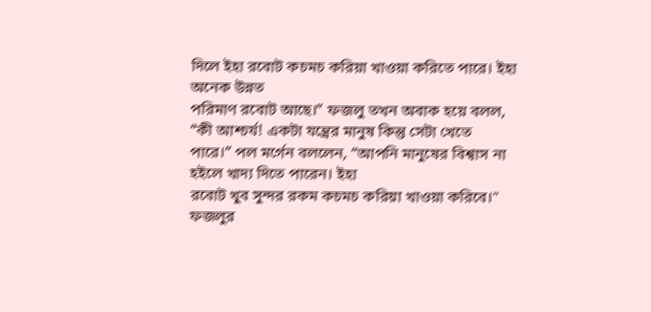দিলে ইহা রবোট কচমচ করিয়া খাওয়া করিতে পারে। ইহা অনেক উন্নত
পরিমাণ রবোট আছে।” ফজলু তখন অবাক হয়ে বলল, “কী আশ্চর্য! একটা যন্ত্রের মানুষ কিন্তু সেটা খেতে
পারে।” পল মর্গেন বললেন, “আপনি মানুষের বিশ্বাস না হইলে খাদ্য দিতে পারেন। ইহা
রবোট খুব সুন্দর রকম কচমচ করিয়া খাওয়া করিবে।" ফজলুর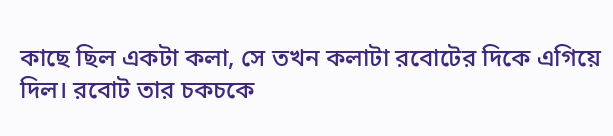কাছে ছিল একটা কলা, সে তখন কলাটা রবোটের দিকে এগিয়ে দিল। রবোট তার চকচকে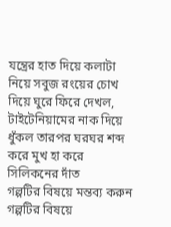যন্ত্রের হাত দিয়ে কলাটা নিয়ে সবুজ রংয়ের চোখ দিয়ে ঘুরে ফিরে দেখল, টাইটেনিয়ামের নাক দিয়ে ধুঁকল তারপর ঘরঘর শব্দ করে মুখ হা করে সিলিকনের দাঁত
গল্পটির বিষয়ে মন্তব্য করুন
গল্পটির বিষয়ে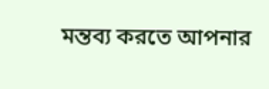মন্তব্য করতে আপনার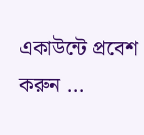একাউন্টে প্রবেশ করুন ...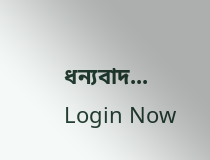ধন্যবাদ... Login Now